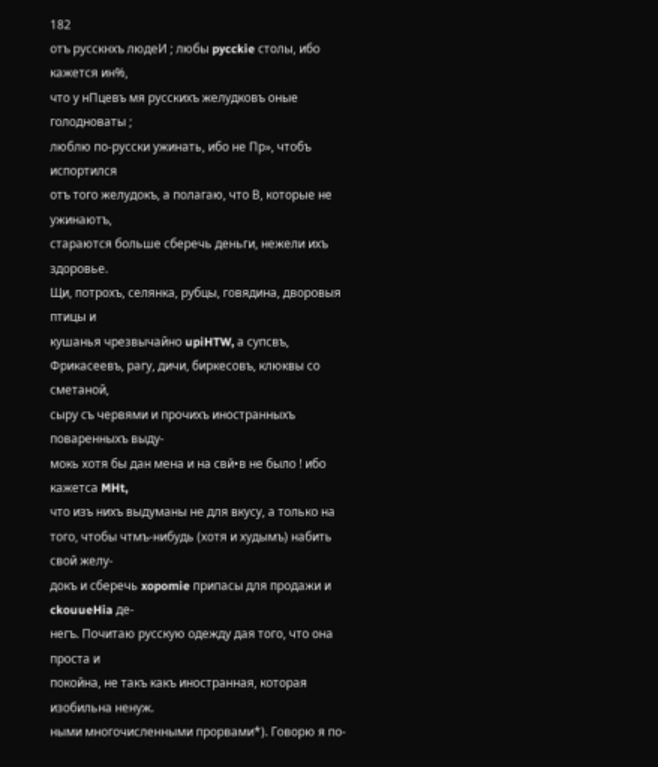182
отъ русскнхъ людеИ ; любы pycckie столы, ибо кажется ин%,
что у нПцевъ мя русскихъ желудковъ оные голодноваты ;
люблю по-русски ужинать, ибо не Пр», чтобъ испортился
отъ того желудокъ, а полагаю, что В, которые не ужинаютъ,
стараются больше сберечь деньги, нежели ихъ здоровье.
Щи, потрохъ, селянка, рубцы, говядина, дворовыя птицы и
кушанья чрезвычайно upiHTW, а супсвъ,
Фрикасеевъ, рагу, дичи, биркесовъ, клюквы со сметаной,
сыру съ червями и прочихъ иностранныхъ поваренныхъ выду-
мокь хотя бы дан мена и на свй•в не было ! ибо кажетса MHt,
что изъ нихъ выдуманы не для вкусу, а только на
того, чтобы чтмъ-нибудь (хотя и худымъ) набить свой желу-
докъ и сберечь xopomie припасы для продажи и ckouueHia де-
негъ. Почитаю русскую одежду дая того, что она проста и
покойна, не такъ какъ иностранная, которая изобильна ненуж.
ными многочисленными прорвами*). Говорю я по-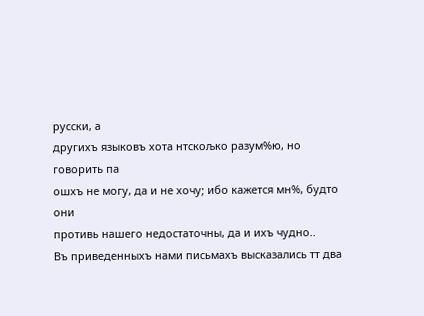русски, а
другихъ языковъ хота нтскољко разум%ю, но говорить па
ошхъ не могу, да и не хочу; ибо кажется мн%, будто они
противь нашего недостаточны, да и ихъ чудно..
Въ приведенныхъ нами письмахъ высказались тт два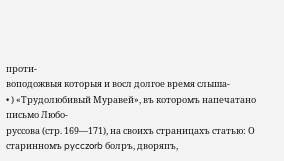проти-
воподожвыя которыя и восл долгое время слыша-
• ) «Трудолюбивый Муравей», въ которомъ напечатано письмо Любо-
руссова (стр. 169—171), на своихъ страницахъ статью: О
старинномъ pycczorb болръ, дворяпъ,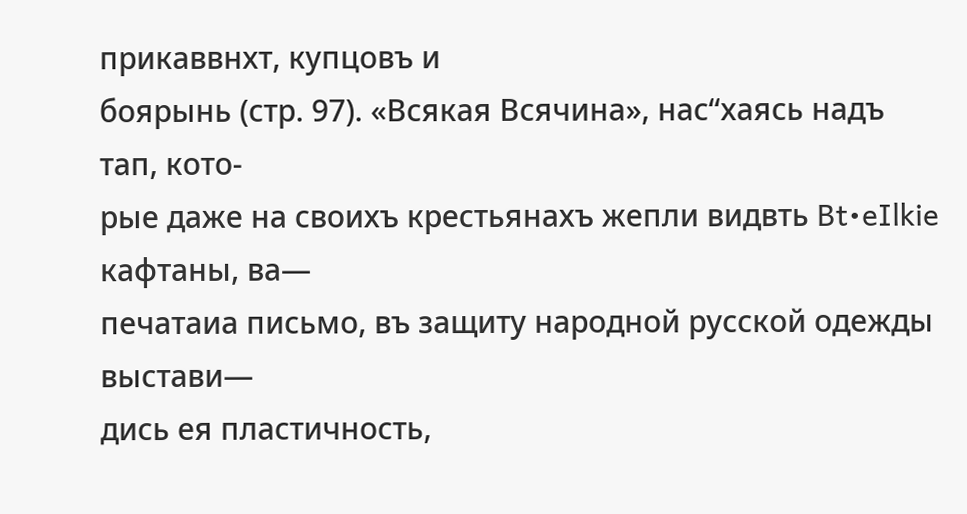прикаввнхт, купцовъ и
боярынь (стр. 97). «Всякая Всячина», нас“хаясь надъ тап, кото-
рые даже на своихъ крестьянахъ жепли видвть Bt•eIlkie кафтаны, ва—
печатаиа письмо, въ защиту народной русской одежды выстави—
дись ея пластичность,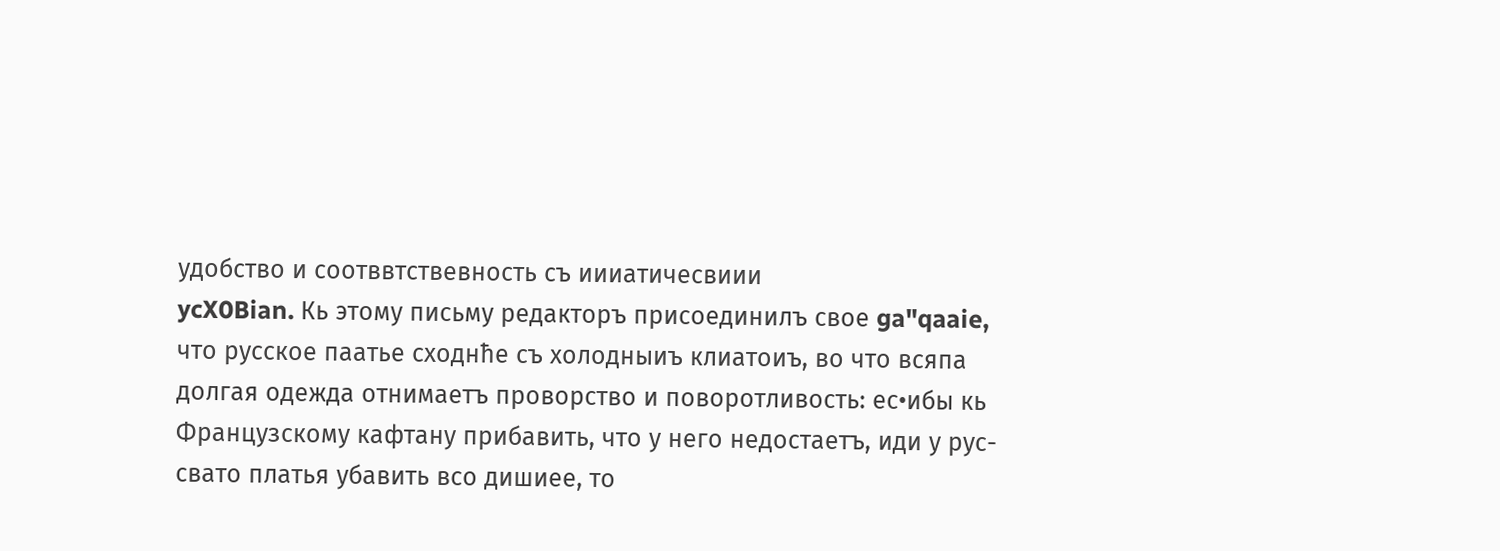удобство и соотввтствевность съ иииатичесвиии
ycX0Bian. Кь этому письму редакторъ присоединилъ свое ga"qaaie,
что русское паатье сходнће съ холодныиъ клиатоиъ, во что всяпа
долгая одежда отнимаетъ проворство и поворотливость: ес•ибы кь
Французскому кафтану прибавить, что у него недостаетъ, иди у рус-
свато платья убавить всо дишиее, то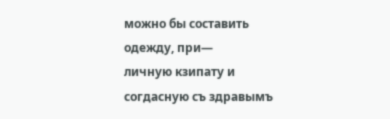можно бы составить одежду, при—
личную кзипату и согдасную съ здравымъ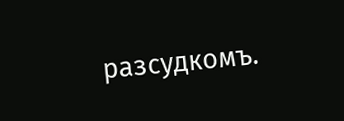разсудкомъ.